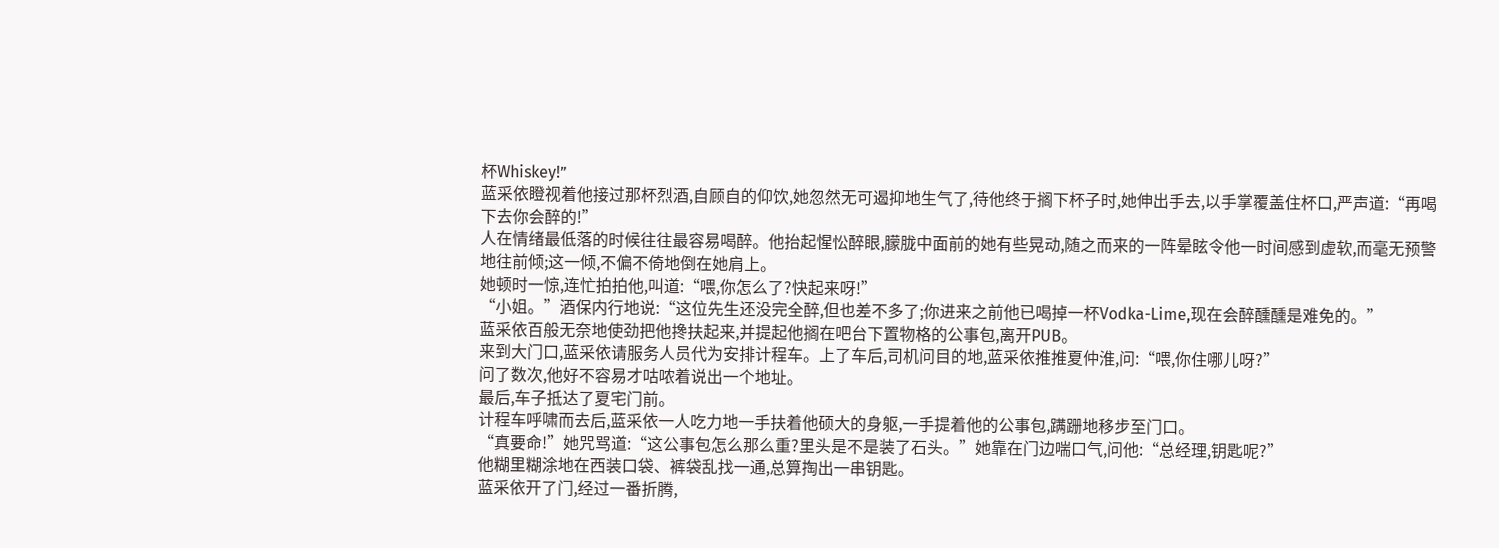杯Whiskey!”
蓝采依瞪视着他接过那杯烈酒,自顾自的仰饮,她忽然无可遏抑地生气了,待他终于搁下杯子时,她伸出手去,以手掌覆盖住杯口,严声道:“再喝下去你会醉的!”
人在情绪最低落的时候往往最容易喝醉。他抬起惺忪醉眼,朦胧中面前的她有些晃动,随之而来的一阵晕眩令他一时间感到虚软,而毫无预警地往前倾;这一倾,不偏不倚地倒在她肩上。
她顿时一惊,连忙拍拍他,叫道:“喂,你怎么了?快起来呀!”
“小姐。”酒保内行地说:“这位先生还没完全醉,但也差不多了;你进来之前他已喝掉一杯Vodka-Lime,现在会醉醺醺是难免的。”
蓝采依百般无奈地使劲把他搀扶起来,并提起他搁在吧台下置物格的公事包,离开PUB。
来到大门口,蓝采依请服务人员代为安排计程车。上了车后,司机问目的地,蓝采依推推夏仲淮,问:“喂,你住哪儿呀?”
问了数次,他好不容易才咕哝着说出一个地址。
最后,车子抵达了夏宅门前。
计程车呼啸而去后,蓝采依一人吃力地一手扶着他硕大的身躯,一手提着他的公事包,蹒跚地移步至门口。
“真要命!”她咒骂道:“这公事包怎么那么重?里头是不是装了石头。”她靠在门边喘口气,问他:“总经理,钥匙呢?”
他糊里糊涂地在西装口袋、裤袋乱找一通,总算掏出一串钥匙。
蓝采依开了门,经过一番折腾,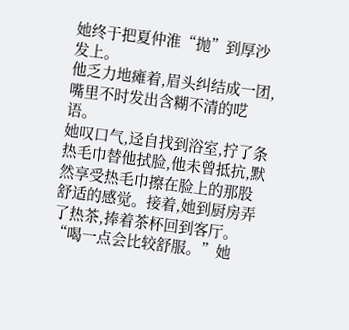她终于把夏仲淮“抛”到厚沙发上。
他乏力地瘫着,眉头纠结成一团,嘴里不时发出含糊不清的呓语。
她叹口气,迳自找到浴室,拧了条热毛巾替他拭脸,他未曾抵抗,默然享受热毛巾擦在脸上的那股舒适的感觉。接着,她到厨房弄了热茶,捧着茶杯回到客厅。
“喝一点会比较舒服。”她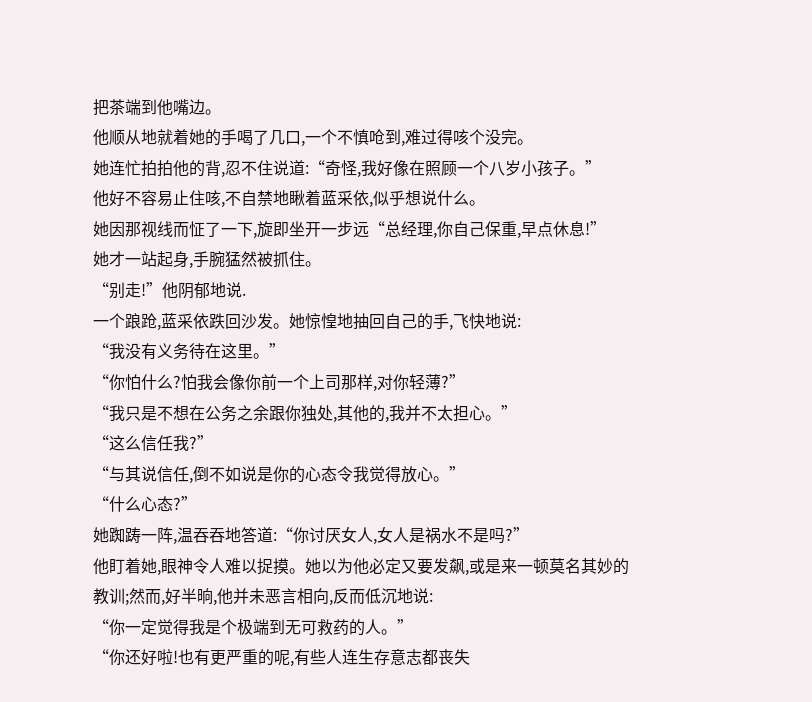把茶端到他嘴边。
他顺从地就着她的手喝了几口,一个不慎呛到,难过得咳个没完。
她连忙拍拍他的背,忍不住说道:“奇怪,我好像在照顾一个八岁小孩子。”
他好不容易止住咳,不自禁地瞅着蓝采依,似乎想说什么。
她因那视线而怔了一下,旋即坐开一步远“总经理,你自己保重,早点休息!”
她才一站起身,手腕猛然被抓住。
“别走!”他阴郁地说.
一个踉跄,蓝采依跌回沙发。她惊惶地抽回自己的手,飞快地说:
“我没有义务待在这里。”
“你怕什么?怕我会像你前一个上司那样,对你轻薄?”
“我只是不想在公务之余跟你独处,其他的,我并不太担心。”
“这么信任我?”
“与其说信任,倒不如说是你的心态令我觉得放心。”
“什么心态?”
她踟踌一阵,温吞吞地答道:“你讨厌女人,女人是祸水不是吗?”
他盯着她,眼神令人难以捉摸。她以为他必定又要发飙,或是来一顿莫名其妙的教训;然而,好半晌,他并未恶言相向,反而低沉地说:
“你一定觉得我是个极端到无可救药的人。”
“你还好啦!也有更严重的呢,有些人连生存意志都丧失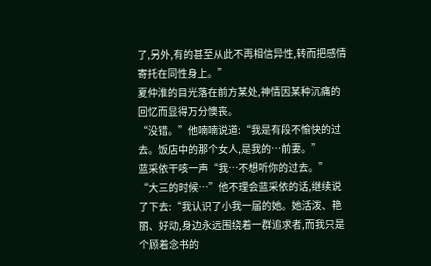了,另外,有的甚至从此不再相信异性,转而把感情寄托在同性身上。”
夏仲淮的目光落在前方某处,神情因某种沉痛的回忆而显得万分懊丧。
“没错。”他喃喃说道:“我是有段不愉快的过去。饭店中的那个女人,是我的…前妻。”
蓝采依干咳一声“我…不想听你的过去。”
“大三的时候…”他不理会蓝采依的话,继续说了下去:“我认识了小我一届的她。她活泼、艳丽、好动,身边永远围绕着一群追求者,而我只是个顾着念书的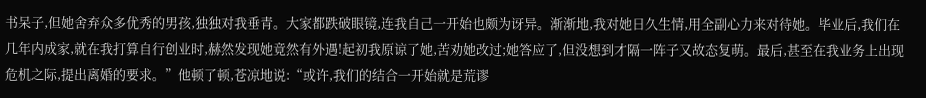书呆子,但她舍弃众多优秀的男孩,独独对我垂青。大家都跌破眼镜,连我自己一开始也颇为讶异。渐渐地,我对她日久生情,用全副心力来对待她。毕业后,我们在几年内成家,就在我打算自行创业时,赫然发现她竟然有外遇!起初我原谅了她,苦劝她改过;她答应了,但没想到才隔一阵子又故态复萌。最后,甚至在我业务上出现危机之际,提出离婚的要求。”他顿了顿,苍凉地说:“或许,我们的结合一开始就是荒谬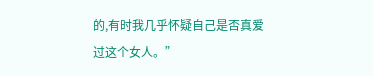的,有时我几乎怀疑自己是否真爱过这个女人。”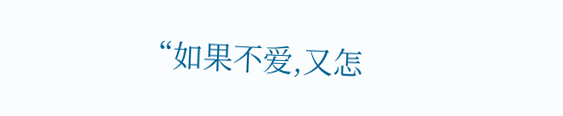“如果不爱,又怎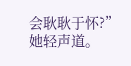会耿耿于怀?”她轻声道。